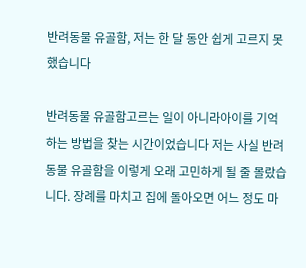반려동물 유골함, 저는 한 달 동안 쉽게 고르지 못했습니다

반려동물 유골함고르는 일이 아니라아이를 기억하는 방법을 찾는 시간이었습니다 저는 사실 반려동물 유골함을 이렇게 오래 고민하게 될 줄 몰랐습니다. 장례를 마치고 집에 돌아오면 어느 정도 마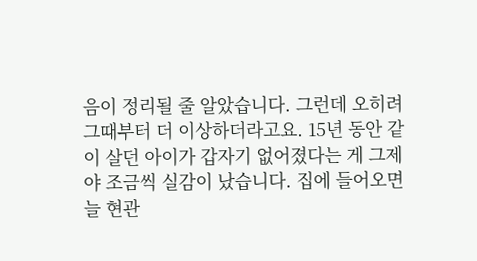음이 정리될 줄 알았습니다. 그런데 오히려 그때부터 더 이상하더라고요. 15년 동안 같이 살던 아이가 갑자기 없어졌다는 게 그제야 조금씩 실감이 났습니다. 집에 들어오면 늘 현관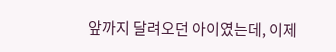앞까지 달려오던 아이였는데, 이제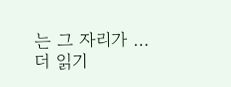는 그 자리가 … 더 읽기